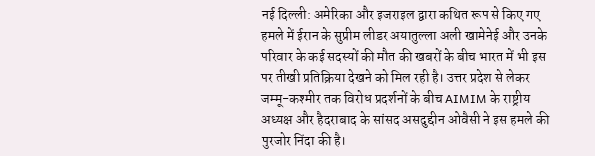नई दिल्ली: अमेरिका और इजराइल द्वारा कथित रूप से किए गए हमले में ईरान के सुप्रीम लीडर अयातुल्ला अली खामेनेई और उनके परिवार के कई सदस्यों की मौत की खबरों के बीच भारत में भी इस पर तीखी प्रतिक्रिया देखने को मिल रही है। उत्तर प्रदेश से लेकर जम्मू-कश्मीर तक विरोध प्रदर्शनों के बीच AIMIM के राष्ट्रीय अध्यक्ष और हैदराबाद के सांसद असदुद्दीन ओवैसी ने इस हमले की पुरजोर निंदा की है।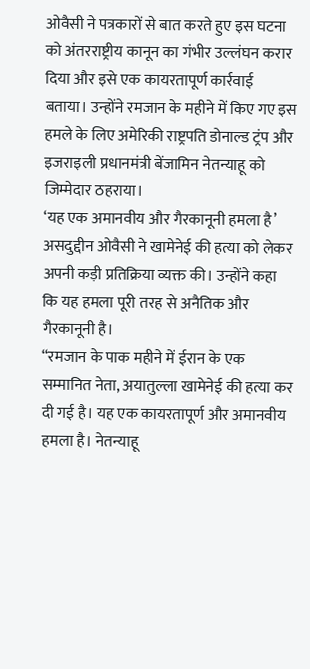ओवैसी ने पत्रकारों से बात करते हुए इस घटना को अंतरराष्ट्रीय कानून का गंभीर उल्लंघन करार दिया और इसे एक कायरतापूर्ण कार्रवाई बताया। उन्होंने रमजान के महीने में किए गए इस हमले के लिए अमेरिकी राष्ट्रपति डोनाल्ड ट्रंप और इजराइली प्रधानमंत्री बेंजामिन नेतन्याहू को जिम्मेदार ठहराया।
‘यह एक अमानवीय और गैरकानूनी हमला है’
असदुद्दीन ओवैसी ने खामेनेई की हत्या को लेकर अपनी कड़ी प्रतिक्रिया व्यक्त की। उन्होंने कहा कि यह हमला पूरी तरह से अनैतिक और गैरकानूनी है।
“रमजान के पाक महीने में ईरान के एक सम्मानित नेता, अयातुल्ला खामेनेई की हत्या कर दी गई है। यह एक कायरतापूर्ण और अमानवीय हमला है। नेतन्याहू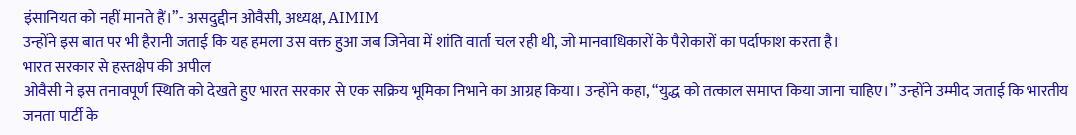इंसानियत को नहीं मानते हैं।”- असदुद्दीन ओवैसी, अध्यक्ष, AIMIM
उन्होंने इस बात पर भी हैरानी जताई कि यह हमला उस वक्त हुआ जब जिनेवा में शांति वार्ता चल रही थी, जो मानवाधिकारों के पैरोकारों का पर्दाफाश करता है।
भारत सरकार से हस्तक्षेप की अपील
ओवैसी ने इस तनावपूर्ण स्थिति को देखते हुए भारत सरकार से एक सक्रिय भूमिका निभाने का आग्रह किया। उन्होंने कहा, “युद्ध को तत्काल समाप्त किया जाना चाहिए।” उन्होंने उम्मीद जताई कि भारतीय जनता पार्टी के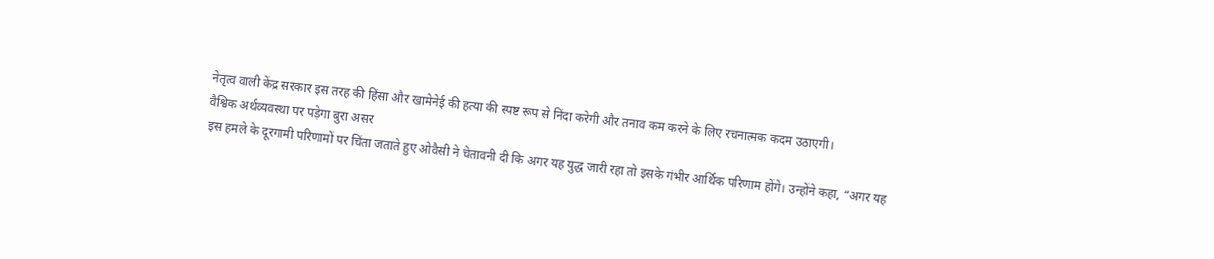नेतृत्व वाली केंद्र सरकार इस तरह की हिंसा और खामेनेई की हत्या की स्पष्ट रूप से निंदा करेगी और तनाव कम करने के लिए रचनात्मक कदम उठाएगी।
वैश्विक अर्थव्यवस्था पर पड़ेगा बुरा असर
इस हमले के दूरगामी परिणामों पर चिंता जताते हुए ओवैसी ने चेतावनी दी कि अगर यह युद्ध जारी रहा तो इसके गंभीर आर्थिक परिणाम होंगे। उन्होंने कहा, “अगर यह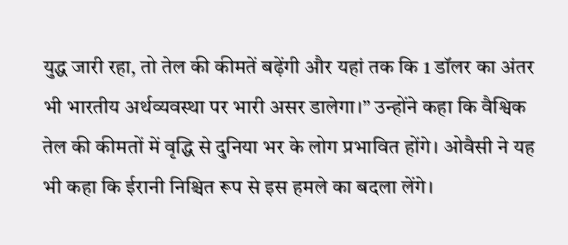युद्ध जारी रहा, तो तेल की कीमतें बढ़ेंगी और यहां तक कि 1 डॉलर का अंतर भी भारतीय अर्थव्यवस्था पर भारी असर डालेगा।” उन्होंने कहा कि वैश्विक तेल की कीमतों में वृद्धि से दुनिया भर के लोग प्रभावित होंगे। ओवैसी ने यह भी कहा कि ईरानी निश्चित रूप से इस हमले का बदला लेंगे।